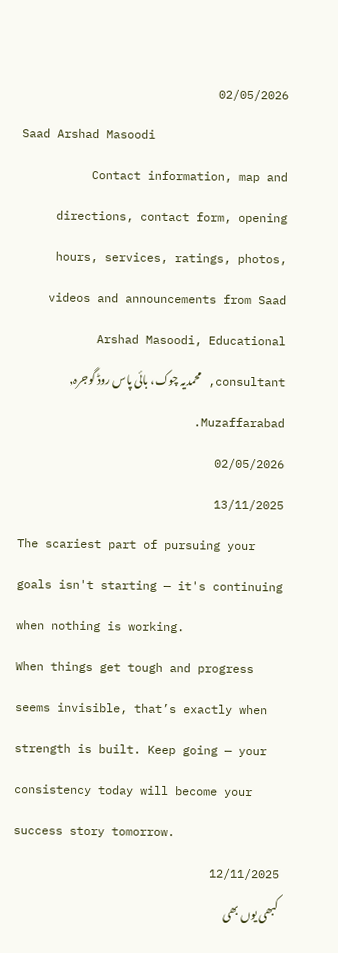02/05/2026
Saad Arshad Masoodi
Contact information, map and directions, contact form, opening hours, services, ratings, photos, videos and announcements from Saad Arshad Masoodi, Educational consultant, محمدیہ چوک، بائی پاس روڈ گوجرہ, Muzaffarabad.
02/05/2026
13/11/2025
The scariest part of pursuing your goals isn't starting — it's continuing when nothing is working.
When things get tough and progress seems invisible, that’s exactly when strength is built. Keep going — your consistency today will become your success story tomorrow.
12/11/2025
کبھی یوں بھی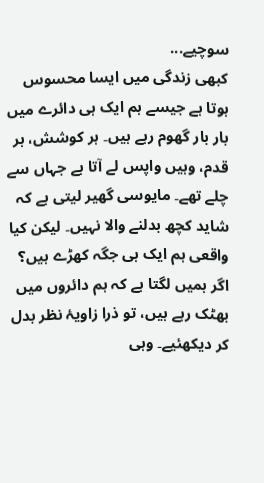سوچیے...
کبھی زندگی میں ایسا محسوس ہوتا ہے جیسے ہم ایک ہی دائرے میں بار بار گھوم رہے ہیں۔ ہر کوشش، ہر قدم، وہیں واپس لے آتا ہے جہاں سے چلے تھے۔ مایوسی گھیر لیتی ہے کہ شاید کچھ بدلنے والا نہیں۔ لیکن کیا واقعی ہم ایک ہی جگہ کھڑے ہیں؟
اگر ہمیں لگتا ہے کہ ہم دائروں میں بھٹک رہے ہیں، تو ذرا زاویۂ نظر بدل کر دیکھئیے۔ وہی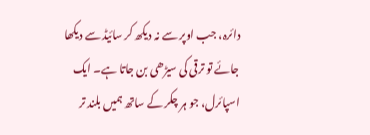دائرہ، جب اوپر سے نہ دیکھ کر سائیڈ سے دیکھا جائے تو ترقی کی سیڑھی بن جاتا ہے۔ ایک اسپائرل، جو ہر چکر کے ساتھ ہمیں بلند تر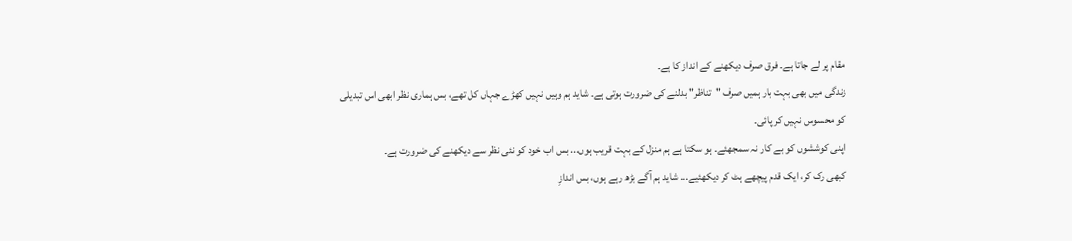مقام پر لے جاتا ہے۔ فرق صرف دیکھنے کے انداز کا ہے۔
زندگی میں بھی بہت بار ہمیں صرف "تناظر" بدلنے کی ضرورت ہوتی ہے۔ شاید ہم وہیں نہیں کھڑے جہاں کل تھے، بس ہماری نظر ابھی اس تبدیلی کو محسوس نہیں کر پائی۔
اپنی کوششوں کو بے کار نہ سمجھئے۔ ہو سکتا ہے ہم منزل کے بہت قریب ہوں... بس اب خود کو نئی نظر سے دیکھنے کی ضرورت ہے۔
کبھی رک کر، ایک قدم پیچھے ہٹ کر دیکھئیے... شاید ہم آگے بڑھ رہے ہوں، بس اندازِ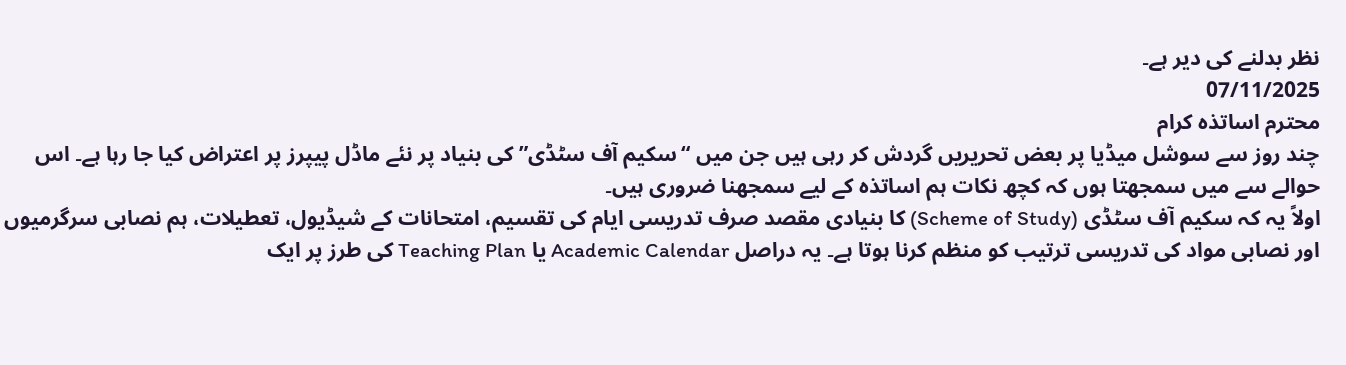نظر بدلنے کی دیر ہے۔
07/11/2025
محترم اساتذہ کرام
چند روز سے سوشل میڈیا پر بعض تحریریں گردش کر رہی ہیں جن میں “سکیم آف سٹڈی” کی بنیاد پر نئے ماڈل پیپرز پر اعتراض کیا جا رہا ہے۔ اس حوالے سے میں سمجھتا ہوں کہ کچھ نکات ہم اساتذہ کے لیے سمجھنا ضروری ہیں۔
اولاً یہ کہ سکیم آف سٹڈی (Scheme of Study) کا بنیادی مقصد صرف تدریسی ایام کی تقسیم، امتحانات کے شیڈیول، تعطیلات، ہم نصابی سرگرمیوں اور نصابی مواد کی تدریسی ترتیب کو منظم کرنا ہوتا ہے۔ یہ دراصل Academic Calendar یا Teaching Plan کی طرز پر ایک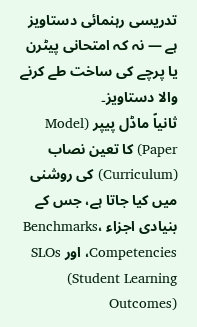تدریسی رہنمائی دستاویز ہے — نہ کہ امتحانی پیٹرن یا پرچے کی ساخت طے کرنے والا دستاویز۔
ثانیاً ماڈل پیپر (Model Paper) کا تعین نصاب (Curriculum) کی روشنی میں کیا جاتا ہے، جس کے بنیادی اجزاء Benchmarks، Competencies، اور SLOs (Student Learning Outcomes)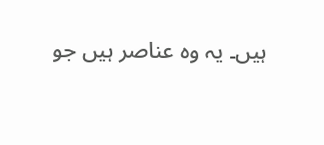ہیں۔ یہ وہ عناصر ہیں جو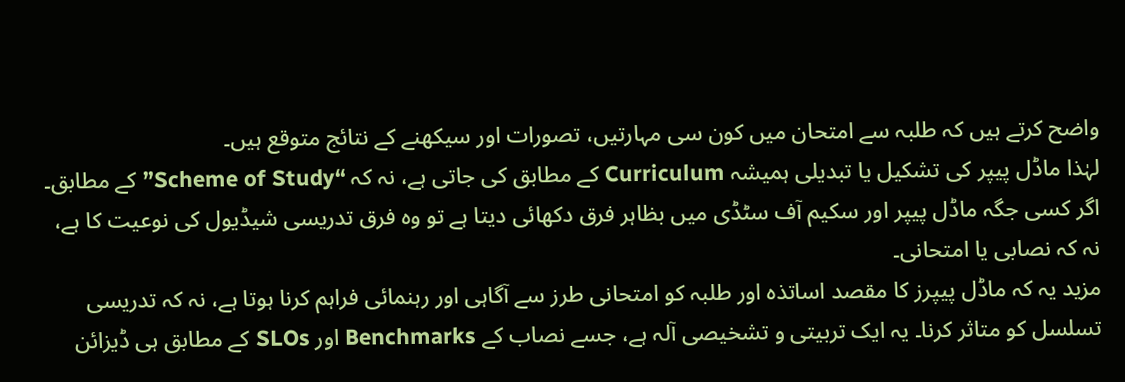واضح کرتے ہیں کہ طلبہ سے امتحان میں کون سی مہارتیں، تصورات اور سیکھنے کے نتائج متوقع ہیں۔
لہٰذا ماڈل پیپر کی تشکیل یا تبدیلی ہمیشہ Curriculum کے مطابق کی جاتی ہے، نہ کہ “Scheme of Study” کے مطابق۔ اگر کسی جگہ ماڈل پیپر اور سکیم آف سٹڈی میں بظاہر فرق دکھائی دیتا ہے تو وہ فرق تدریسی شیڈیول کی نوعیت کا ہے، نہ کہ نصابی یا امتحانی۔
مزید یہ کہ ماڈل پیپرز کا مقصد اساتذہ اور طلبہ کو امتحانی طرز سے آگاہی اور رہنمائی فراہم کرنا ہوتا ہے، نہ کہ تدریسی تسلسل کو متاثر کرنا۔ یہ ایک تربیتی و تشخیصی آلہ ہے، جسے نصاب کے Benchmarks اور SLOs کے مطابق ہی ڈیزائن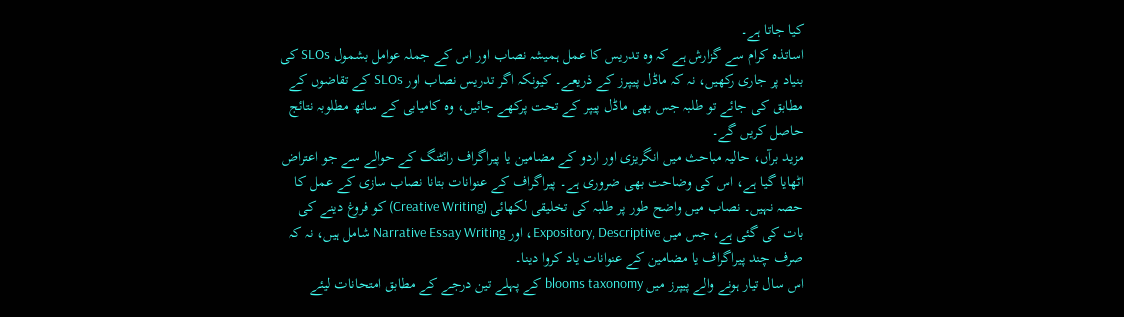کیا جاتا ہے۔
اساتذہ کرام سے گزارش ہے کہ وہ تدریس کا عمل ہمیشہ نصاب اور اس کے جملہ عوامل بشمول SLOs کی بنیاد پر جاری رکھیں، نہ کہ ماڈل پیپرز کے ذریعے۔ کیونکہ اگر تدریس نصاب اور SLOs کے تقاضوں کے مطابق کی جائے تو طلبہ جس بھی ماڈل پیپر کے تحت پرکھے جائیں، وہ کامیابی کے ساتھ مطلوبہ نتائج حاصل کریں گے۔
مزید برآں، حالیہ مباحث میں انگریزی اور اردو کے مضامین یا پیراگراف رائٹنگ کے حوالے سے جو اعتراض اٹھایا گیا ہے، اس کی وضاحت بھی ضروری ہے۔ پیراگراف کے عنوانات بتانا نصاب سازی کے عمل کا حصہ نہیں۔ نصاب میں واضح طور پر طلبہ کی تخلیقی لکھائی (Creative Writing) کو فروغ دینے کی بات کی گئی ہے، جس میں Expository, Descriptive، اور Narrative Essay Writing شامل ہیں، نہ کہ صرف چند پیراگراف یا مضامین کے عنوانات یاد کروا دینا۔
اس سال تیار ہونے والے پیپرز میں blooms taxonomy کے پہلے تین درجے کے مطابق امتحانات لیئے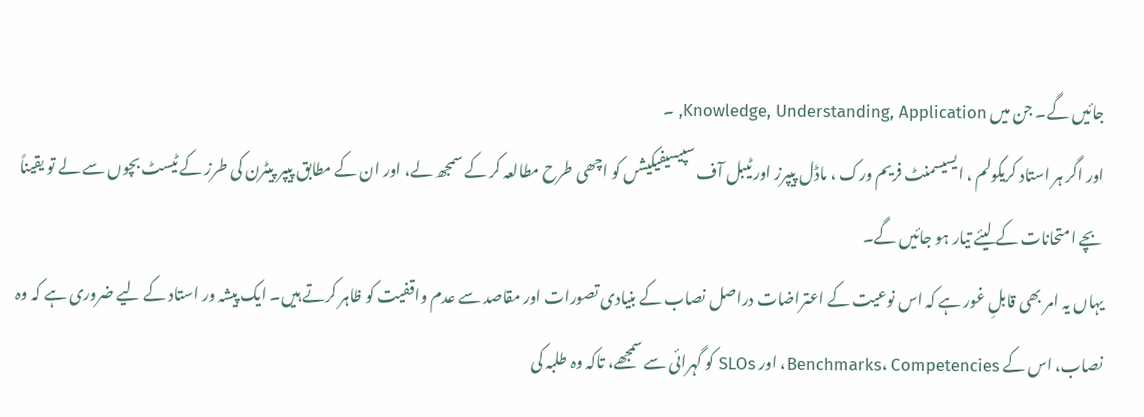جائیں گے۔ جن میں Knowledge, Understanding, Application, ۔
اور اگر ہر استاد کریکولم ، ایسیسمنٹ فریم ورک ، ماڈل پیپرز اور ٹیبل آف سپیسیفیکیشں کو اچھی طرح مطالعہ کر کے سمجھ لے، اور ان کے مطابق پیپر پیٹرن کی طرز کے ٹیسٹ بچوں سے لے تو یقیناً بچے امتحانات کے لیئے تیار ہو جائیں گے۔
یہاں یہ امر بھی قابلِ غور ہے کہ اس نوعیت کے اعتراضات دراصل نصاب کے بنیادی تصورات اور مقاصد سے عدم واقفیت کو ظاہر کرتے ہیں۔ ایک پیشہ ور استاد کے لیے ضروری ہے کہ وہ نصاب، اس کے Benchmarks، Competencies، اور SLOs کو گہرائی سے سمجھے، تاکہ وہ طلبہ کی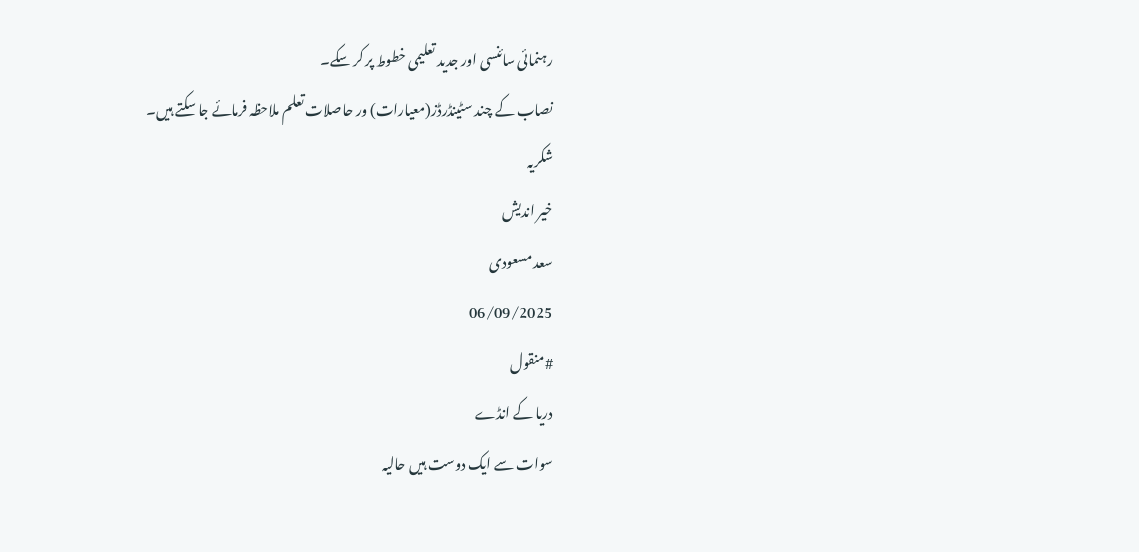رہنمائی سائنسی اور جدید تعلیمی خطوط پر کر سکے۔
نصاب کے چند سٹینڈرڈز(معیارات) ور حاصلات تعلم ملاحظہ فرمائے جا سکتے ہیں۔
شکریہ
خیر اندیش
سعد مسعودی
06/09/2025
#منقول
دریا کے انڈے
سوات سے ایک دوست ہیں حالیہ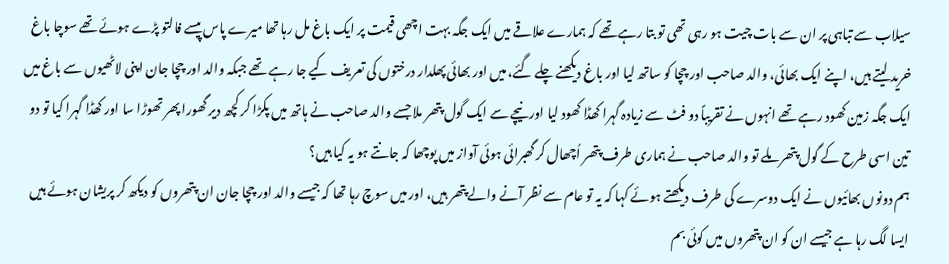سیلاب سے تباہی پر ان سے بات چیت ہو رہی تھی تو بتا رہے تھے کہ ہمارے علاقے میں ایک جگہ بہت اچھی قیمت پر ایک باغ مل رہا تھا میرے پاس پیسے فالتو پڑے ہوئے تھے سوچا باغ خرید لیتے ہیں، اپنے ایک بھائی، والد صاحب اور چچا کو ساتھ لیا اور باغ دیکھنے چلے گئے، میں اور بھائی پھلدار درختوں کی تعریف کیے جا رہے تھے جبکہ والد اور چچا جان اپنی لاٹھیوں سے باغ میں ایک جگہ زمین کھود رہے تھے انہوں نے تقریباً دو فٹ سے زیادہ گہرا کھڈا کھود لیا اور نیچے سے ایک گول پتھر ملا جسے والد صاحب نے ہاتھ میں پکڑا کر کچھ دیر گھورا پھر تھوڑا سا اور کھڈا گہرا کیا تو دو تین اسی طرح کے گول پتھر ملے تو والد صاحب نے ہماری طرف پتھر اُچھال کر گھبرائی ہوئی آواز میں پوچھا کہ جانتے ہو یہ کیا ہیں؟
ہم دونوں بھائیوں نے ایک دوسرے کی طرف دیکھتے ہوئے کہا کہ یہ تو عام سے نظر آنے والے پتھر ہیں، اور میں سوچ رہا تھا کہ جیسے والد اور چچا جان ان پتھروں کو دیکھ کر پریشان ہوئے ہیں ایسا لگ رہا ہے جیسے ان کو ان پتھروں میں کوئی بم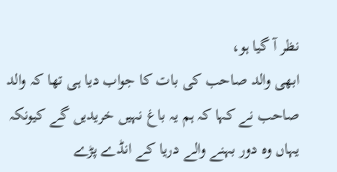نظر آ گیا ہو،
ابھی والد صاحب کی بات کا جواب دیا ہی تھا کہ والد صاحب نے کہا کہ ہم یہ باغ نہیں خریدیں گے کیونکہ یہاں وہ دور بہنے والے دریا کے انڈے پڑے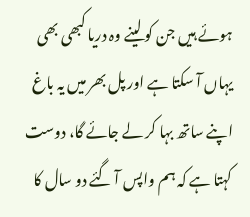ہوئے ہیں جن کو لینے وہ دریا کبھی بھی یہاں آ سکتا ہے اور پل بھر میں یہ باغ اپنے ساتھ بہا کر لے جائے گا، دوست کہتا ہے کہ ہم واپس آ گئے دو سال کا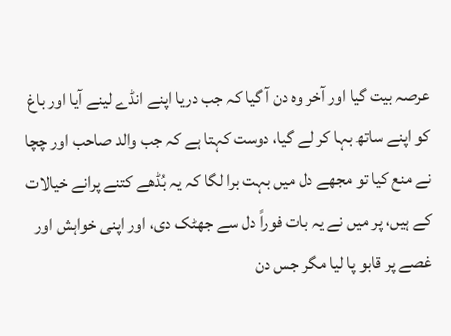عرصہ بیت گیا اور آخر وہ دن آ گیا کہ جب دریا اپنے انڈے لینے آیا اور باغ کو اپنے ساتھ بہا کر لے گیا، دوست کہتا ہے کہ جب والد صاحب اور چچا نے منع کیا تو مجھے دل میں بہت برا لگا کہ یہ بُڈھے کتنے پرانے خیالات کے ہیں، پر میں نے یہ بات فوراً دل سے جھٹک دی، اور اپنی خواہش اور غصے پر قابو پا لیا مگر جس دن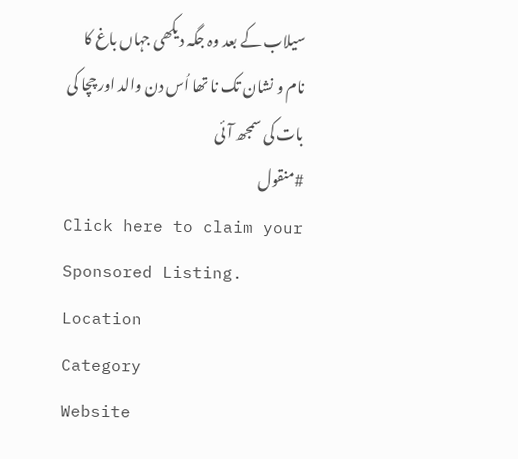سیلاب کے بعد وہ جگہ دیکھی جہاں باغ کا نام و نشان تک نا تھا اُس دن والد اور چچا کی بات کی سمجھ آئی
#منقول
Click here to claim your Sponsored Listing.
Location
Category
Website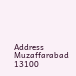Address
Muzaffarabad
13100